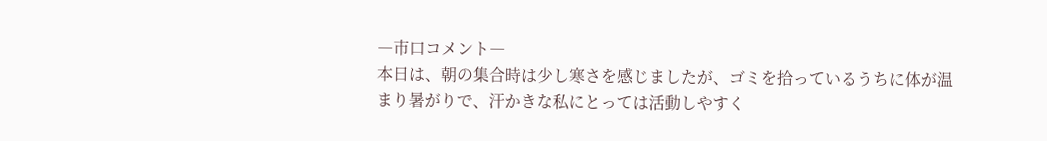―市口コメント―
本日は、朝の集合時は少し寒さを感じましたが、ゴミを拾っているうちに体が温まり暑がりで、汗かきな私にとっては活動しやすく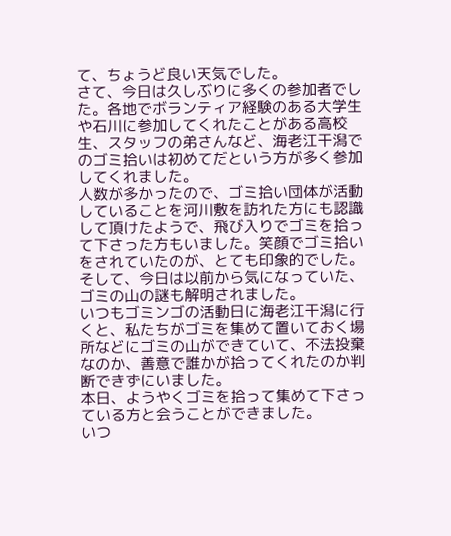て、ちょうど良い天気でした。
さて、今日は久しぶりに多くの参加者でした。各地でボランティア経験のある大学生や石川に参加してくれたことがある高校生、スタッフの弟さんなど、海老江干潟でのゴミ拾いは初めてだという方が多く参加してくれました。
人数が多かったので、ゴミ拾い団体が活動していることを河川敷を訪れた方にも認識して頂けたようで、飛び入りでゴミを拾って下さった方もいました。笑顔でゴミ拾いをされていたのが、とても印象的でした。
そして、今日は以前から気になっていた、ゴミの山の謎も解明されました。
いつもゴミンゴの活動日に海老江干潟に行くと、私たちがゴミを集めて置いておく場所などにゴミの山ができていて、不法投棄なのか、善意で誰かが拾ってくれたのか判断できずにいました。
本日、ようやくゴミを拾って集めて下さっている方と会うことができました。
いつ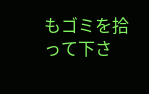もゴミを拾って下さ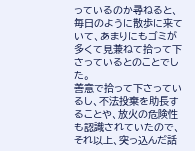っているのか尋ねると、毎日のように散歩に来ていて、あまりにもゴミが多くて見兼ねて拾って下さっているとのことでした。
善意で拾って下さっているし、不法投棄を助長することや、放火の危険性も認識されていたので、それ以上、突っ込んだ話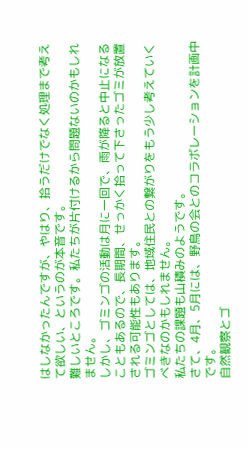はしなかったんですが、やはり、拾うだけでなく処理まで考えて欲しい、というのが本音です。
難しいところです。私たちが片付けるから問題ないのかもしれません。
しかし、ゴミンゴの活動は月に一回で、雨が降ると中止になることもあるので、長期間、せっかく拾って下さったゴミが放置される可能性もあります。
ゴミンゴとしては、地域住民との繋がりをもう少し考えていくべきなのかもしれません。
私たちの課題も山積みのようです。
さて、4月、5月には、野鳥の会とのコラボレーションを計画中です。
自然観察とゴ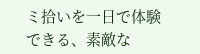ミ拾いを一日で体験できる、素敵な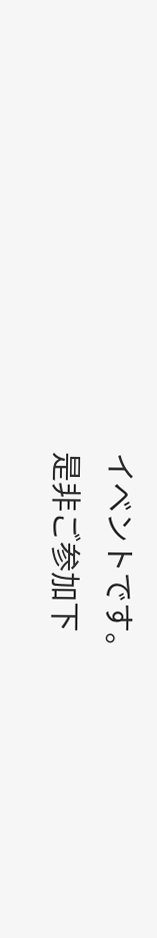イベントです。
是非ご参加下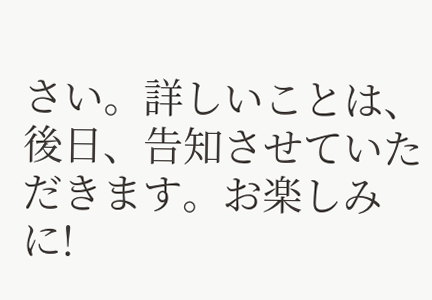さい。詳しいことは、後日、告知させていただきます。お楽しみに!